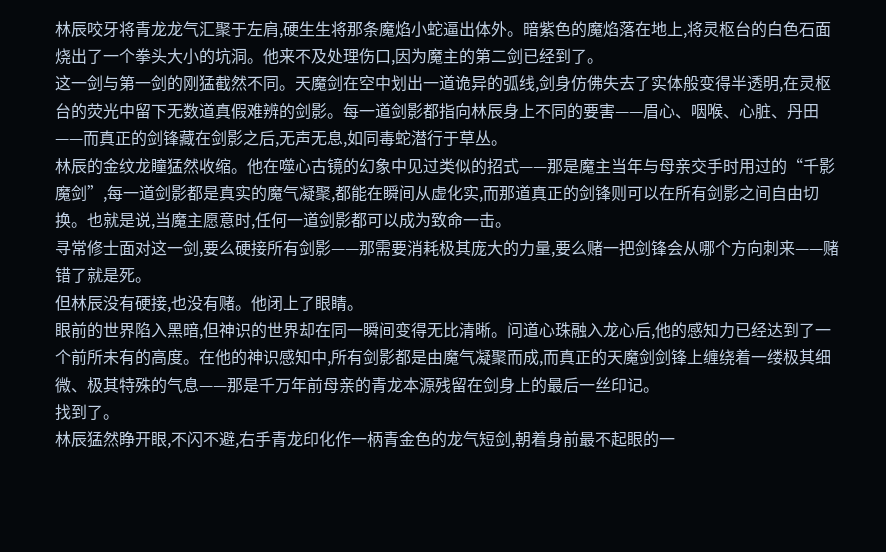林辰咬牙将青龙龙气汇聚于左肩,硬生生将那条魔焰小蛇逼出体外。暗紫色的魔焰落在地上,将灵枢台的白色石面烧出了一个拳头大小的坑洞。他来不及处理伤口,因为魔主的第二剑已经到了。
这一剑与第一剑的刚猛截然不同。天魔剑在空中划出一道诡异的弧线,剑身仿佛失去了实体般变得半透明,在灵枢台的荧光中留下无数道真假难辨的剑影。每一道剑影都指向林辰身上不同的要害——眉心、咽喉、心脏、丹田——而真正的剑锋藏在剑影之后,无声无息,如同毒蛇潜行于草丛。
林辰的金纹龙瞳猛然收缩。他在噬心古镜的幻象中见过类似的招式——那是魔主当年与母亲交手时用过的“千影魔剑”,每一道剑影都是真实的魔气凝聚,都能在瞬间从虚化实,而那道真正的剑锋则可以在所有剑影之间自由切换。也就是说,当魔主愿意时,任何一道剑影都可以成为致命一击。
寻常修士面对这一剑,要么硬接所有剑影——那需要消耗极其庞大的力量,要么赌一把剑锋会从哪个方向刺来——赌错了就是死。
但林辰没有硬接,也没有赌。他闭上了眼睛。
眼前的世界陷入黑暗,但神识的世界却在同一瞬间变得无比清晰。问道心珠融入龙心后,他的感知力已经达到了一个前所未有的高度。在他的神识感知中,所有剑影都是由魔气凝聚而成,而真正的天魔剑剑锋上缠绕着一缕极其细微、极其特殊的气息——那是千万年前母亲的青龙本源残留在剑身上的最后一丝印记。
找到了。
林辰猛然睁开眼,不闪不避,右手青龙印化作一柄青金色的龙气短剑,朝着身前最不起眼的一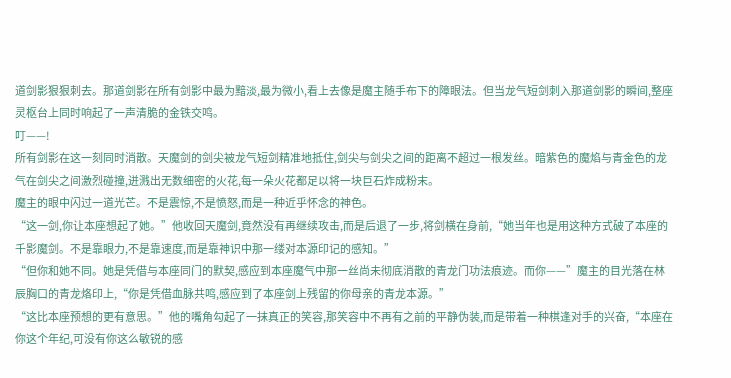道剑影狠狠刺去。那道剑影在所有剑影中最为黯淡,最为微小,看上去像是魔主随手布下的障眼法。但当龙气短剑刺入那道剑影的瞬间,整座灵枢台上同时响起了一声清脆的金铁交鸣。
叮——!
所有剑影在这一刻同时消散。天魔剑的剑尖被龙气短剑精准地抵住,剑尖与剑尖之间的距离不超过一根发丝。暗紫色的魔焰与青金色的龙气在剑尖之间激烈碰撞,迸溅出无数细密的火花,每一朵火花都足以将一块巨石炸成粉末。
魔主的眼中闪过一道光芒。不是震惊,不是愤怒,而是一种近乎怀念的神色。
“这一剑,你让本座想起了她。”他收回天魔剑,竟然没有再继续攻击,而是后退了一步,将剑横在身前,“她当年也是用这种方式破了本座的千影魔剑。不是靠眼力,不是靠速度,而是靠神识中那一缕对本源印记的感知。”
“但你和她不同。她是凭借与本座同门的默契,感应到本座魔气中那一丝尚未彻底消散的青龙门功法痕迹。而你——”魔主的目光落在林辰胸口的青龙烙印上,“你是凭借血脉共鸣,感应到了本座剑上残留的你母亲的青龙本源。”
“这比本座预想的更有意思。”他的嘴角勾起了一抹真正的笑容,那笑容中不再有之前的平静伪装,而是带着一种棋逢对手的兴奋,“本座在你这个年纪,可没有你这么敏锐的感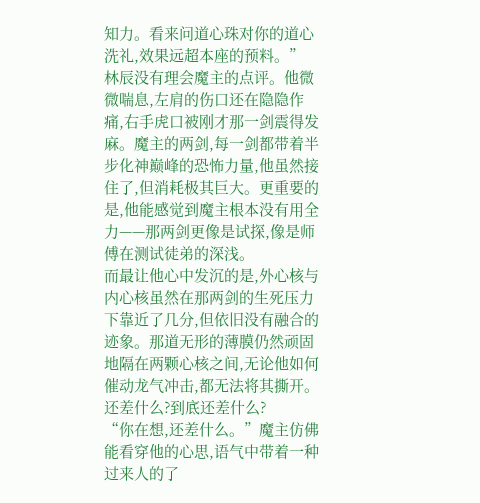知力。看来问道心珠对你的道心洗礼,效果远超本座的预料。”
林辰没有理会魔主的点评。他微微喘息,左肩的伤口还在隐隐作痛,右手虎口被刚才那一剑震得发麻。魔主的两剑,每一剑都带着半步化神巅峰的恐怖力量,他虽然接住了,但消耗极其巨大。更重要的是,他能感觉到魔主根本没有用全力——那两剑更像是试探,像是师傅在测试徒弟的深浅。
而最让他心中发沉的是,外心核与内心核虽然在那两剑的生死压力下靠近了几分,但依旧没有融合的迹象。那道无形的薄膜仍然顽固地隔在两颗心核之间,无论他如何催动龙气冲击,都无法将其撕开。
还差什么?到底还差什么?
“你在想,还差什么。”魔主仿佛能看穿他的心思,语气中带着一种过来人的了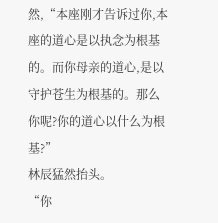然,“本座刚才告诉过你,本座的道心是以执念为根基的。而你母亲的道心,是以守护苍生为根基的。那么你呢?你的道心以什么为根基?”
林辰猛然抬头。
“你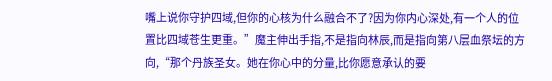嘴上说你守护四域,但你的心核为什么融合不了?因为你内心深处,有一个人的位置比四域苍生更重。”魔主伸出手指,不是指向林辰,而是指向第八层血祭坛的方向,“那个丹族圣女。她在你心中的分量,比你愿意承认的要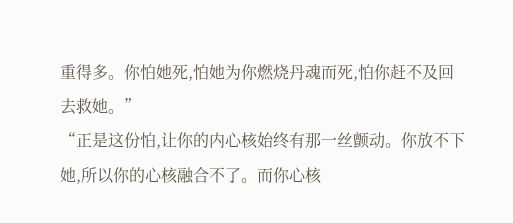重得多。你怕她死,怕她为你燃烧丹魂而死,怕你赶不及回去救她。”
“正是这份怕,让你的内心核始终有那一丝颤动。你放不下她,所以你的心核融合不了。而你心核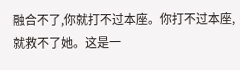融合不了,你就打不过本座。你打不过本座,就救不了她。这是一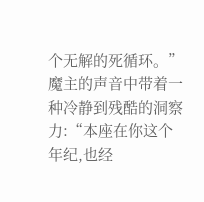个无解的死循环。”
魔主的声音中带着一种冷静到残酷的洞察力:“本座在你这个年纪,也经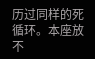历过同样的死循环。本座放不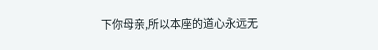下你母亲,所以本座的道心永远无